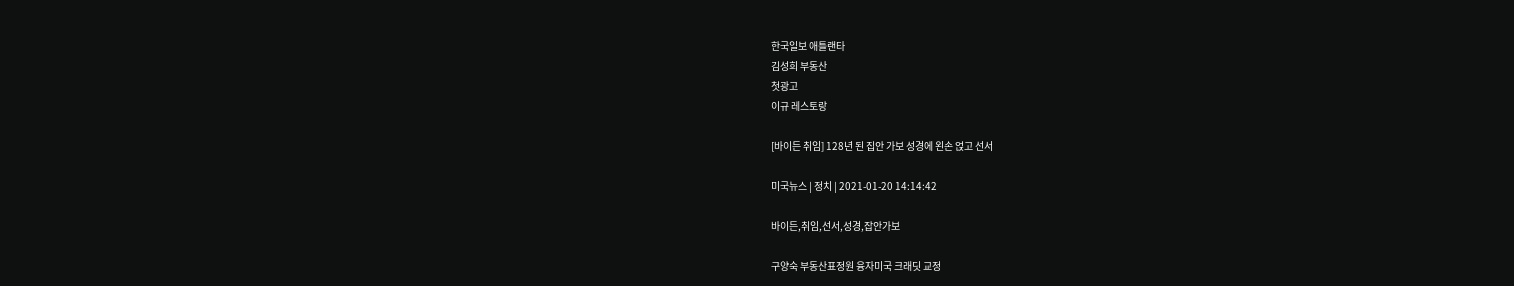한국일보 애틀랜타
김성희 부동산
첫광고
이규 레스토랑

[바이든 취임] 128년 된 집안 가보 성경에 왼손 얹고 선서

미국뉴스 | 정치 | 2021-01-20 14:14:42

바이든,취임,선서,성경,잡안가보

구양숙 부동산표정원 융자미국 크래딧 교정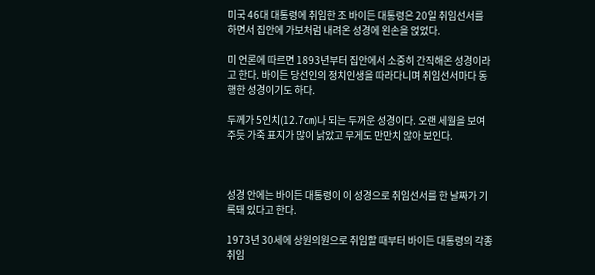미국 46대 대통령에 취임한 조 바이든 대통령은 20일 취임선서를 하면서 집안에 가보처럼 내려온 성경에 왼손을 얹었다.

미 언론에 따르면 1893년부터 집안에서 소중히 간직해온 성경이라고 한다. 바이든 당선인의 정치인생을 따라다니며 취임선서마다 동행한 성경이기도 하다.

두께가 5인치(12.7㎝)나 되는 두꺼운 성경이다. 오랜 세월을 보여주듯 가죽 표지가 많이 낡았고 무게도 만만치 않아 보인다.



성경 안에는 바이든 대통령이 이 성경으로 취임선서를 한 날짜가 기록돼 있다고 한다.

1973년 30세에 상원의원으로 취임할 때부터 바이든 대통령의 각종 취임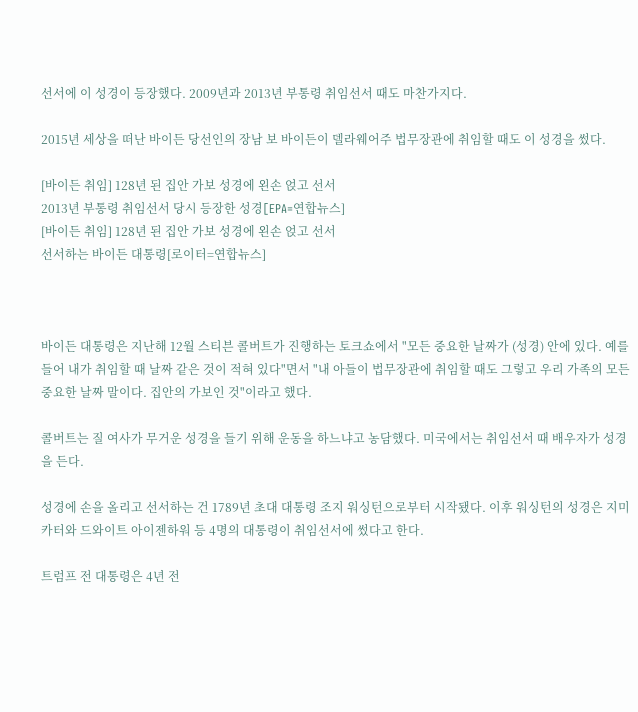선서에 이 성경이 등장했다. 2009년과 2013년 부통령 취임선서 때도 마찬가지다.

2015년 세상을 떠난 바이든 당선인의 장남 보 바이든이 델라웨어주 법무장관에 취임할 때도 이 성경을 썼다.

[바이든 취임] 128년 된 집안 가보 성경에 왼손 얹고 선서
2013년 부통령 취임선서 당시 등장한 성경[EPA=연합뉴스]
[바이든 취임] 128년 된 집안 가보 성경에 왼손 얹고 선서
선서하는 바이든 대통령[로이터=연합뉴스]



바이든 대통령은 지난해 12월 스티븐 콜버트가 진행하는 토크쇼에서 "모든 중요한 날짜가 (성경) 안에 있다. 예를 들어 내가 취임할 때 날짜 같은 것이 적혀 있다"면서 "내 아들이 법무장관에 취임할 때도 그렇고 우리 가족의 모든 중요한 날짜 말이다. 집안의 가보인 것"이라고 했다.

콜버트는 질 여사가 무거운 성경을 들기 위해 운동을 하느냐고 농담했다. 미국에서는 취임선서 때 배우자가 성경을 든다.

성경에 손을 올리고 선서하는 건 1789년 초대 대통령 조지 워싱턴으로부터 시작됐다. 이후 워싱턴의 성경은 지미 카터와 드와이트 아이젠하워 등 4명의 대통령이 취임선서에 썼다고 한다.

트럼프 전 대통령은 4년 전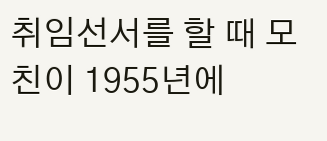취임선서를 할 때 모친이 1955년에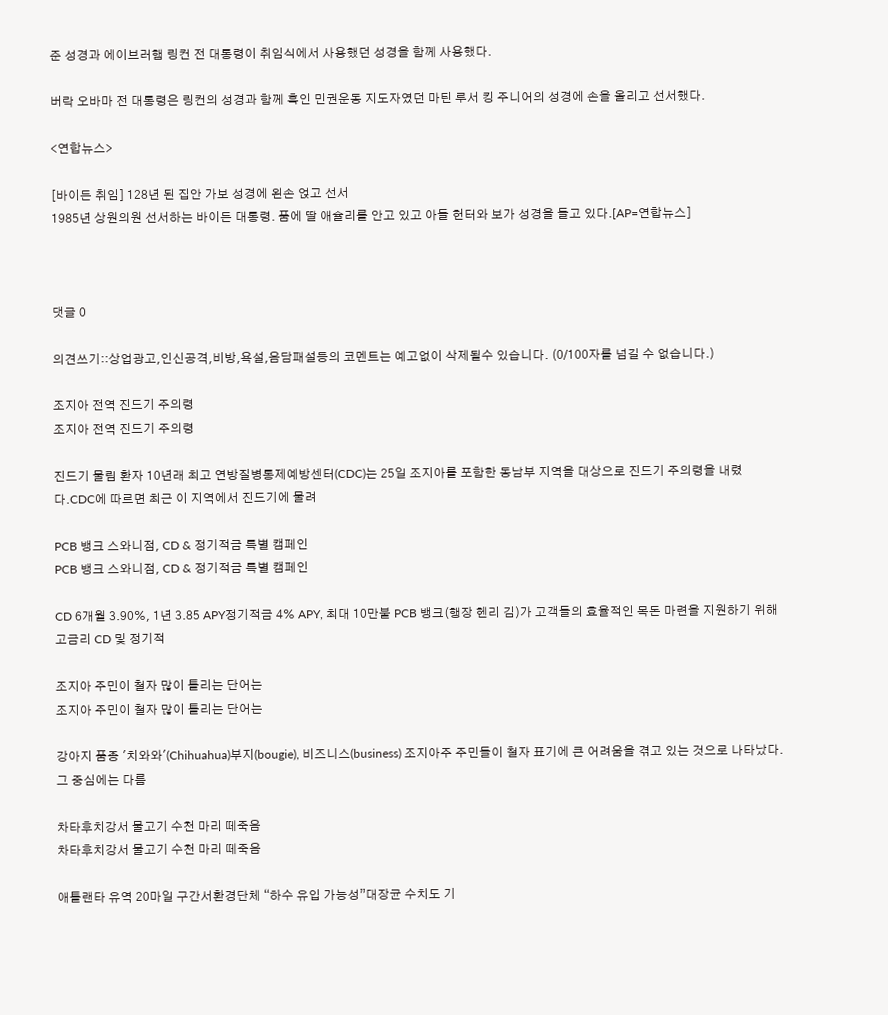준 성경과 에이브러햄 링컨 전 대통령이 취임식에서 사용했던 성경을 함께 사용했다.

버락 오바마 전 대통령은 링컨의 성경과 함께 흑인 민권운동 지도자였던 마틴 루서 킹 주니어의 성경에 손을 올리고 선서했다.

<연합뉴스>

[바이든 취임] 128년 된 집안 가보 성경에 왼손 얹고 선서
1985년 상원의원 선서하는 바이든 대통령. 품에 딸 애슐리를 안고 있고 아들 헌터와 보가 성경을 들고 있다.[AP=연합뉴스]



댓글 0

의견쓰기::상업광고,인신공격,비방,욕설,음담패설등의 코멘트는 예고없이 삭제될수 있습니다. (0/100자를 넘길 수 없습니다.)

조지아 전역 진드기 주의령
조지아 전역 진드기 주의령

진드기 물림 환자 10년래 최고 연방질병통제예방센터(CDC)는 25일 조지아를 포함한 동남부 지역을 대상으로 진드기 주의령을 내렸다.CDC에 따르면 최근 이 지역에서 진드기에 물려

PCB 뱅크 스와니점, CD & 정기적금 특별 캠페인
PCB 뱅크 스와니점, CD & 정기적금 특별 캠페인

CD 6개월 3.90%, 1년 3.85 APY정기적금 4% APY, 최대 10만불 PCB 뱅크(행장 헨리 김)가 고객들의 효율적인 목돈 마련을 지원하기 위해 고금리 CD 및 정기적

조지아 주민이 철자 많이 틀리는 단어는
조지아 주민이 철자 많이 틀리는 단어는

강아지 품종 '치와와'(Chihuahua)부지(bougie), 비즈니스(business) 조지아주 주민들이 철자 표기에 큰 어려움을 겪고 있는 것으로 나타났다. 그 중심에는 다름

차타후치강서 물고기 수천 마리 떼죽음
차타후치강서 물고기 수천 마리 떼죽음

애틀랜타 유역 20마일 구간서환경단체 “하수 유입 가능성”대장균 수치도 기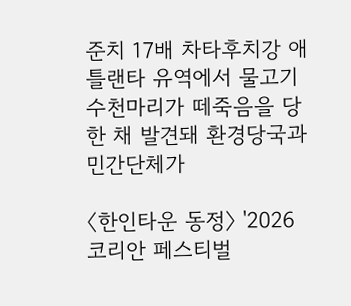준치 17배 차타후치강 애틀랜타 유역에서 물고기 수천마리가 떼죽음을 당한 채 발견돼 환경당국과 민간단체가

〈한인타운 동정〉 '2026 코리안 페스티벌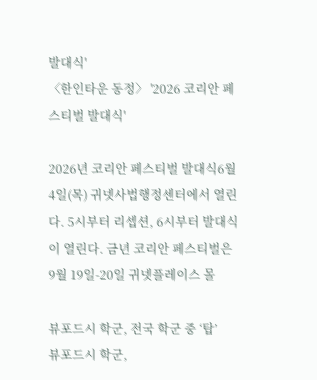발대식'
〈한인타운 동정〉 '2026 코리안 페스티벌 발대식'

2026년 코리안 페스티벌 발대식6월 4일(목) 귀넷사법행정센터에서 열린다. 5시부터 리셉션, 6시부터 발대식이 열린다. 금년 코리안 페스티벌은 9월 19일-20일 귀넷플레이스 몰

뷰포드시 학군, 전국 학군 중 ‘탑’
뷰포드시 학군,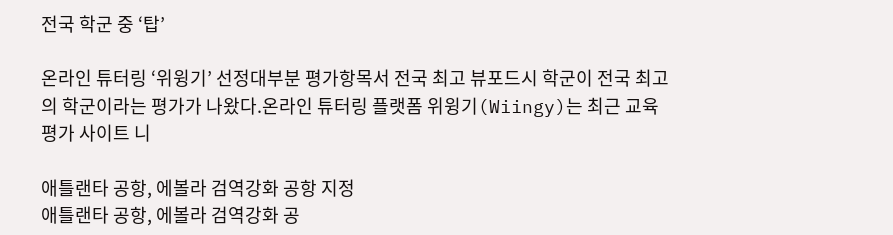전국 학군 중 ‘탑’

온라인 튜터링 ‘위윙기’ 선정대부분 평가항목서 전국 최고 뷰포드시 학군이 전국 최고의 학군이라는 평가가 나왔다.온라인 튜터링 플랫폼 위윙기(Wiingy)는 최근 교육평가 사이트 니

애틀랜타 공항, 에볼라 검역강화 공항 지정
애틀랜타 공항, 에볼라 검역강화 공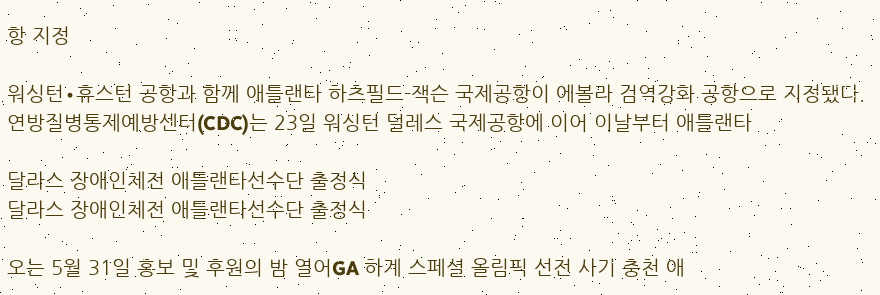항 지정

워싱턴∙휴스턴 공항과 함께 애틀랜타 하츠필드-잭슨 국제공항이 에볼라 검역강화 공항으로 지정됐다.연방질병통제예방센터(CDC)는 23일 워싱턴 덜레스 국제공항에 이어 이날부터 애틀랜타

달라스 장애인체전 애틀랜타선수단 출정식
달라스 장애인체전 애틀랜타선수단 출정식

오는 5월 31일 홍보 및 후원의 밤 열어GA 하계 스페셜 올림픽 선전 사기 충천 애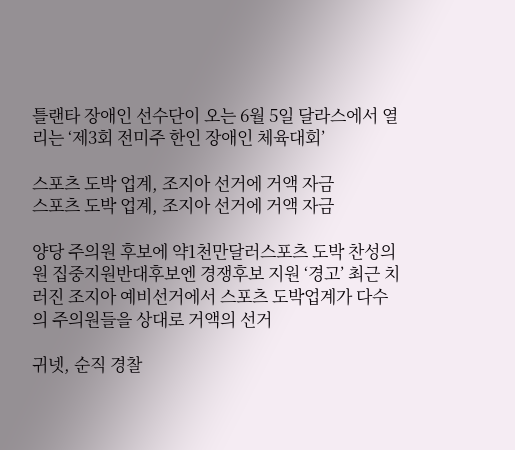틀랜타 장애인 선수단이 오는 6월 5일 달라스에서 열리는 ‘제3회 전미주 한인 장애인 체육대회’

스포츠 도박 업계, 조지아 선거에 거액 자금
스포츠 도박 업계, 조지아 선거에 거액 자금

양당 주의원 후보에 약1천만달러스포츠 도박 찬성의원 집중지원반대후보엔 경쟁후보 지원 ‘경고’ 최근 치러진 조지아 예비선거에서 스포츠 도박업계가 다수의 주의원들을 상대로 거액의 선거

귀넷, 순직 경찰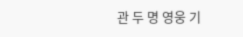관 두 명 영웅 기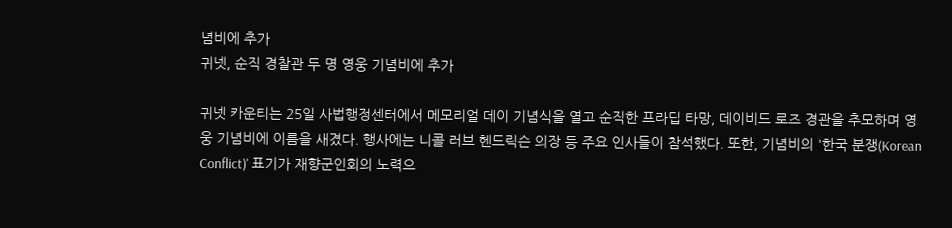념비에 추가
귀넷, 순직 경찰관 두 명 영웅 기념비에 추가

귀넷 카운티는 25일 사법행정센터에서 메모리얼 데이 기념식을 열고 순직한 프라딥 타망, 데이비드 로즈 경관을 추모하며 영웅 기념비에 이름을 새겼다. 행사에는 니콜 러브 헨드릭슨 의장 등 주요 인사들이 참석했다. 또한, 기념비의 '한국 분쟁(Korean Conflict)' 표기가 재향군인회의 노력으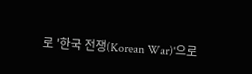로 '한국 전쟁(Korean War)'으로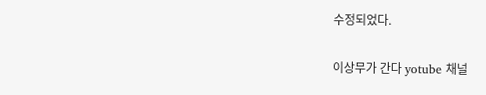수정되었다.

이상무가 간다 yotube 채널